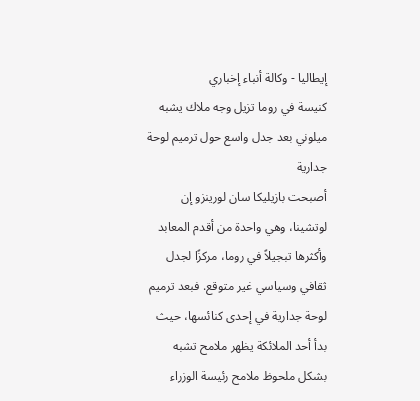إيطاليا - وكالة أنباء إخباري
كنيسة في روما تزيل وجه ملاك يشبه ميلوني بعد جدل واسع حول ترميم لوحة جدارية
أصبحت بازيليكا سان لورينزو إن لوتشينا، وهي واحدة من أقدم المعابد وأكثرها تبجيلاً في روما، مركزًا لجدل ثقافي وسياسي غير متوقع. فبعد ترميم لوحة جدارية في إحدى كنائسها، حيث بدأ أحد الملائكة يظهر ملامح تشبه بشكل ملحوظ ملامح رئيسة الوزراء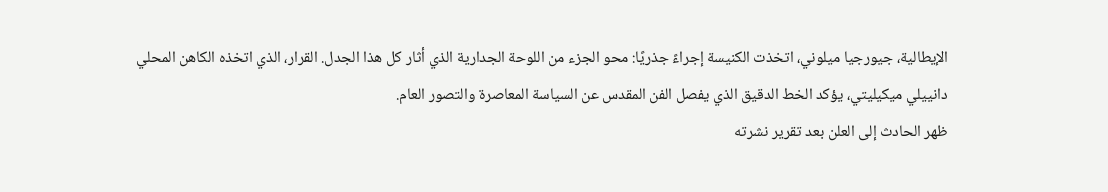الإيطالية، جيورجيا ميلوني، اتخذت الكنيسة إجراءً جذريًا: محو الجزء من اللوحة الجدارية الذي أثار كل هذا الجدل. القرار، الذي اتخذه الكاهن المحلي دانييلي ميكيليتي، يؤكد الخط الدقيق الذي يفصل الفن المقدس عن السياسة المعاصرة والتصور العام.
ظهر الحادث إلى العلن بعد تقرير نشرته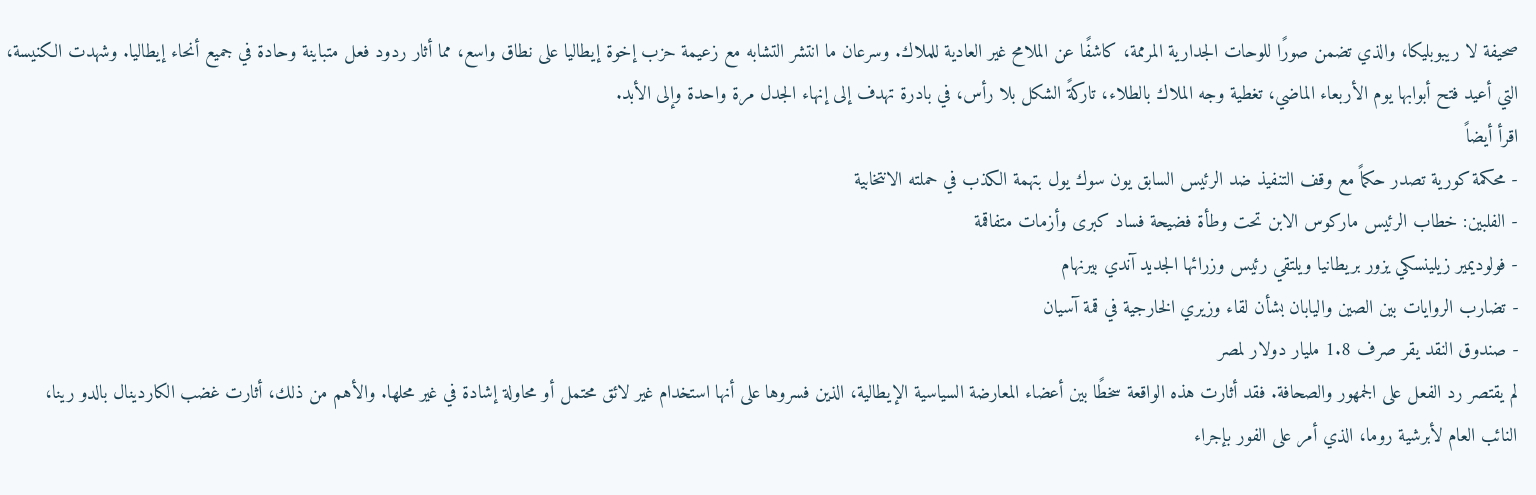صحيفة لا ريبوبليكا، والذي تضمن صورًا للوحات الجدارية المرممة، كاشفًا عن الملامح غير العادية للملاك. وسرعان ما انتشر التشابه مع زعيمة حزب إخوة إيطاليا على نطاق واسع، مما أثار ردود فعل متباينة وحادة في جميع أنحاء إيطاليا. وشهدت الكنيسة، التي أعيد فتح أبوابها يوم الأربعاء الماضي، تغطية وجه الملاك بالطلاء، تاركةً الشكل بلا رأس، في بادرة تهدف إلى إنهاء الجدل مرة واحدة وإلى الأبد.
اقرأ أيضاً
- محكمة كورية تصدر حكماً مع وقف التنفيذ ضد الرئيس السابق يون سوك يول بتهمة الكذب في حملته الانتخابية
- الفلبين: خطاب الرئيس ماركوس الابن تحت وطأة فضيحة فساد كبرى وأزمات متفاقمة
- فولوديمير زيلينسكي يزور بريطانيا ويلتقي رئيس وزرائها الجديد آندي بيرنهام
- تضارب الروايات بين الصين واليابان بشأن لقاء وزيري الخارجية في قمة آسيان
- صندوق النقد يقر صرف 1.8 مليار دولار لمصر
لم يقتصر رد الفعل على الجمهور والصحافة. فقد أثارت هذه الواقعة سخطًا بين أعضاء المعارضة السياسية الإيطالية، الذين فسروها على أنها استخدام غير لائق محتمل أو محاولة إشادة في غير محلها. والأهم من ذلك، أثارت غضب الكاردينال بالدو رينا، النائب العام لأبرشية روما، الذي أمر على الفور بإجراء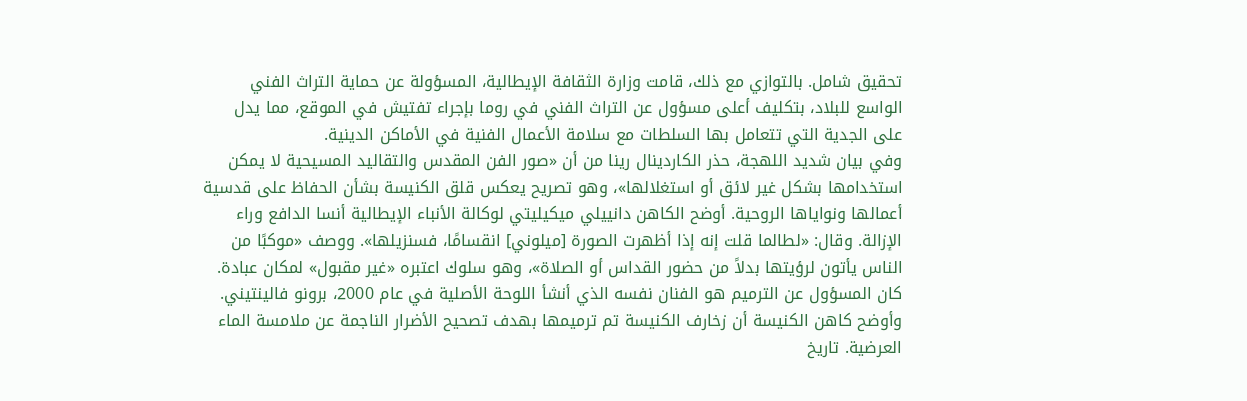تحقيق شامل. بالتوازي مع ذلك، قامت وزارة الثقافة الإيطالية، المسؤولة عن حماية التراث الفني الواسع للبلاد، بتكليف أعلى مسؤول عن التراث الفني في روما بإجراء تفتيش في الموقع، مما يدل على الجدية التي تتعامل بها السلطات مع سلامة الأعمال الفنية في الأماكن الدينية.
وفي بيان شديد اللهجة، حذر الكاردينال رينا من أن «صور الفن المقدس والتقاليد المسيحية لا يمكن استخدامها بشكل غير لائق أو استغلالها»، وهو تصريح يعكس قلق الكنيسة بشأن الحفاظ على قدسية أعمالها ونواياها الروحية. أوضح الكاهن دانييلي ميكيليتي لوكالة الأنباء الإيطالية أنسا الدافع وراء الإزالة. وقال: «لطالما قلت إنه إذا أظهرت الصورة [ميلوني] انقسامًا، فسنزيلها». ووصف «موكبًا من الناس يأتون لرؤيتها بدلاً من حضور القداس أو الصلاة»، وهو سلوك اعتبره «غير مقبول» لمكان عبادة.
كان المسؤول عن الترميم هو الفنان نفسه الذي أنشأ اللوحة الأصلية في عام 2000، برونو فالينتيني. وأوضح كاهن الكنيسة أن زخارف الكنيسة تم ترميمها بهدف تصحيح الأضرار الناجمة عن ملامسة الماء العرضية. تاريخ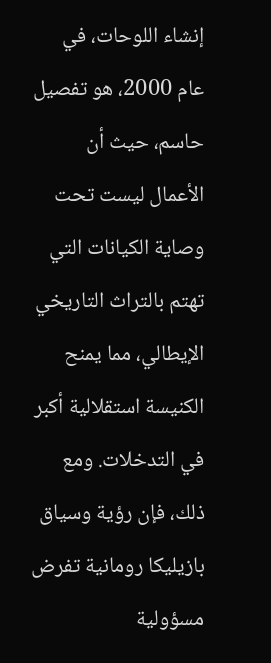إنشاء اللوحات، في عام 2000، هو تفصيل حاسم، حيث أن الأعمال ليست تحت وصاية الكيانات التي تهتم بالتراث التاريخي الإيطالي، مما يمنح الكنيسة استقلالية أكبر في التدخلات. ومع ذلك، فإن رؤية وسياق بازيليكا رومانية تفرض مسؤولية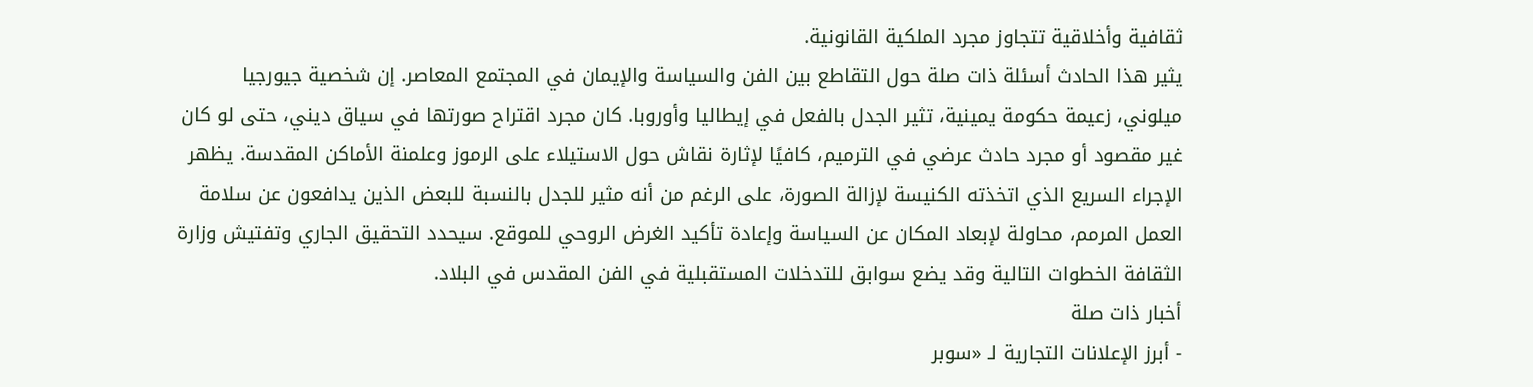ثقافية وأخلاقية تتجاوز مجرد الملكية القانونية.
يثير هذا الحادث أسئلة ذات صلة حول التقاطع بين الفن والسياسة والإيمان في المجتمع المعاصر. إن شخصية جيورجيا ميلوني، زعيمة حكومة يمينية، تثير الجدل بالفعل في إيطاليا وأوروبا. كان مجرد اقتراح صورتها في سياق ديني، حتى لو كان غير مقصود أو مجرد حادث عرضي في الترميم، كافيًا لإثارة نقاش حول الاستيلاء على الرموز وعلمنة الأماكن المقدسة. يظهر الإجراء السريع الذي اتخذته الكنيسة لإزالة الصورة، على الرغم من أنه مثير للجدل بالنسبة للبعض الذين يدافعون عن سلامة العمل المرمم، محاولة لإبعاد المكان عن السياسة وإعادة تأكيد الغرض الروحي للموقع. سيحدد التحقيق الجاري وتفتيش وزارة الثقافة الخطوات التالية وقد يضع سوابق للتدخلات المستقبلية في الفن المقدس في البلاد.
أخبار ذات صلة
- أبرز الإعلانات التجارية لـ «سوبر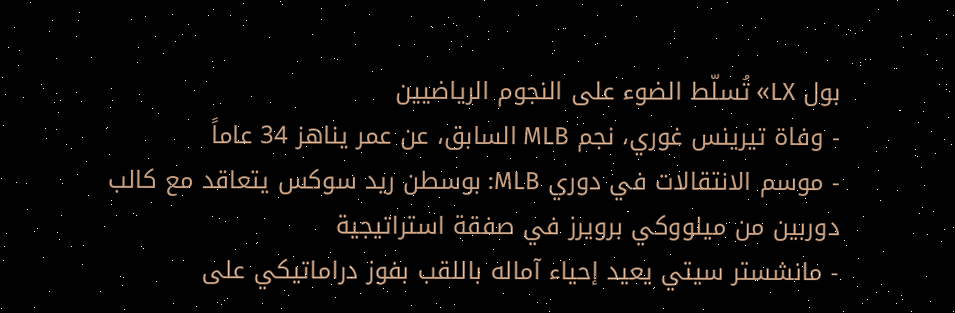بول LX» تُسلّط الضوء على النجوم الرياضيين
- وفاة تيرينس غوري، نجم MLB السابق، عن عمر يناهز 34 عاماً
- موسم الانتقالات في دوري MLB: بوسطن ريد سوكس يتعاقد مع كالب دوربين من ميلووكي برويرز في صفقة استراتيجية
- مانشستر سيتي يعيد إحياء آماله باللقب بفوز دراماتيكي على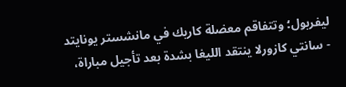ليفربول؛ وتتفاقم معضلة كاريك في مانشستر يونايتد
- سانتي كازورلا ينتقد الليغا بشدة بعد تأجيل مباراة،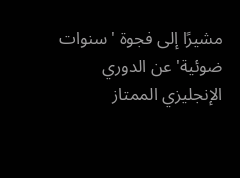مشيرًا إلى فجوة 'سنوات ضوئية' عن الدوري الإنجليزي الممتاز